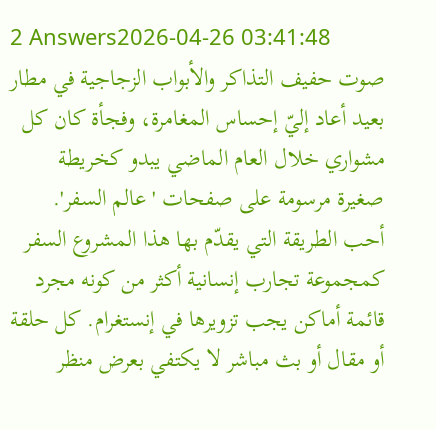2 Answers2026-04-26 03:41:48
صوت حفيف التذاكر والأبواب الزجاجية في مطار بعيد أعاد إليّ إحساس المغامرة، وفجأة كان كل مشواري خلال العام الماضي يبدو كخريطة صغيرة مرسومة على صفحات 'عالم السفر'. أحب الطريقة التي يقدّم بها هذا المشروع السفر كمجموعة تجارب إنسانية أكثر من كونه مجرد قائمة أماكن يجب تزويرها في إنستغرام. كل حلقة أو مقال أو بث مباشر لا يكتفي بعرض منظر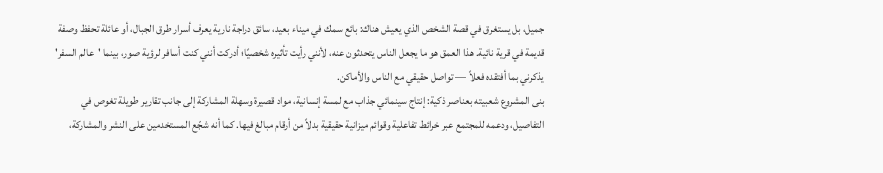جميل، بل يستغرق في قصة الشخص الذي يعيش هناك: بائع سمك في ميناء بعيد، سائق دراجة نارية يعرف أسرار طرق الجبال، أو عائلة تحفظ وصفة قديمة في قرية نائية. هذا العمق هو ما يجعل الناس يتحدثون عنه، لأنني رأيت تأثيره شخصيًا؛ أدركت أنني كنت أسافر لرؤية صور، بينما 'عالم السفر' يذكرني بما أفتقده فعلاً — تواصل حقيقي مع الناس والأماكن.
بنى المشروع شعبيته بعناصر ذكية: إنتاج سينمائي جذاب مع لمسة إنسانية، مواد قصيرة وسهلة المشاركة إلى جانب تقارير طويلة تغوص في التفاصيل، ودعمه للمجتمع عبر خرائط تفاعلية وقوائم ميزانية حقيقية بدلاً من أرقام مبالغ فيها. كما أنه شجّع المستخدمين على النشر والمشاركة،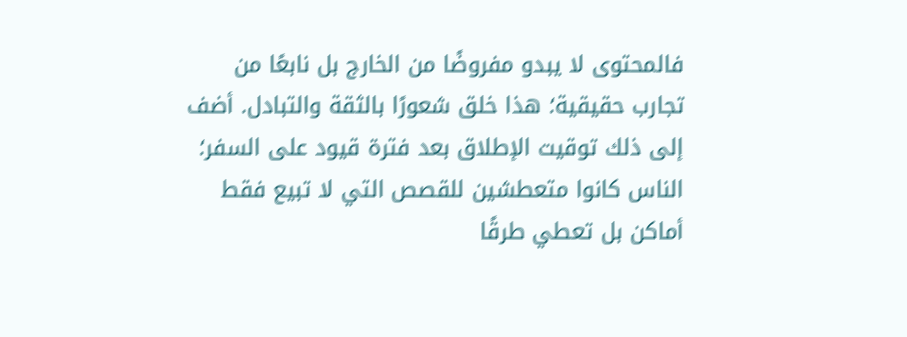فالمحتوى لا يبدو مفروضًا من الخارج بل نابعًا من تجارب حقيقية؛ هذا خلق شعورًا بالثقة والتبادل. أضف إلى ذلك توقيت الإطلاق بعد فترة قيود على السفر؛ الناس كانوا متعطشين للقصص التي لا تبيع فقط أماكن بل تعطي طرقًا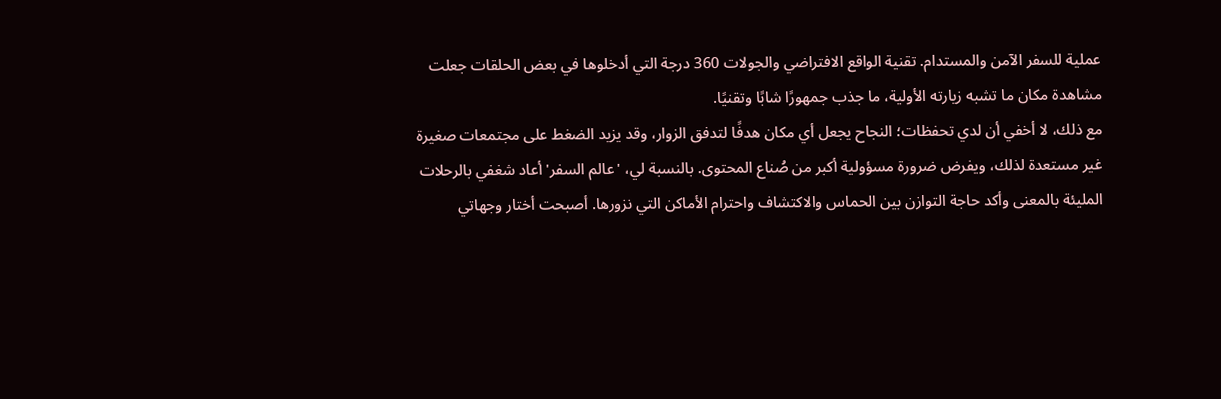عملية للسفر الآمن والمستدام. تقنية الواقع الافتراضي والجولات 360 درجة التي أدخلوها في بعض الحلقات جعلت مشاهدة مكان ما تشبه زيارته الأولية، ما جذب جمهورًا شابًا وتقنيًا.
مع ذلك، لا أخفي أن لدي تحفظات؛ النجاح يجعل أي مكان هدفًا لتدفق الزوار، وقد يزيد الضغط على مجتمعات صغيرة غير مستعدة لذلك، ويفرض ضرورة مسؤولية أكبر من صُناع المحتوى. بالنسبة لي، 'عالم السفر' أعاد شغفي بالرحلات المليئة بالمعنى وأكد حاجة التوازن بين الحماس والاكتشاف واحترام الأماكن التي نزورها. أصبحت أختار وجهاتي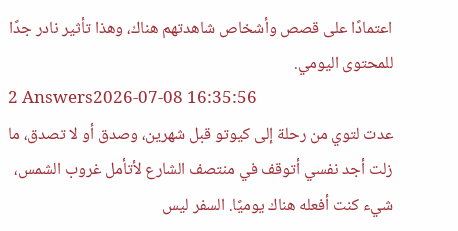اعتمادًا على قصص وأشخاص شاهدتهم هناك، وهذا تأثير نادر جدًا للمحتوى اليومي.
2 Answers2026-07-08 16:35:56
عدت لتوي من رحلة إلى كيوتو قبل شهرين، وصدق أو لا تصدق، ما زلت أجد نفسي أتوقف في منتصف الشارع لأتأمل غروب الشمس، شيء كنت أفعله هناك يوميًا. السفر ليس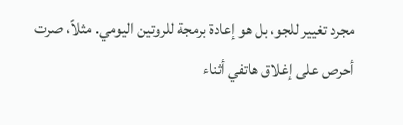مجرد تغيير للجو، بل هو إعادة برمجة للروتين اليومي. مثلاً، صرت أحرص على إغلاق هاتفي أثناء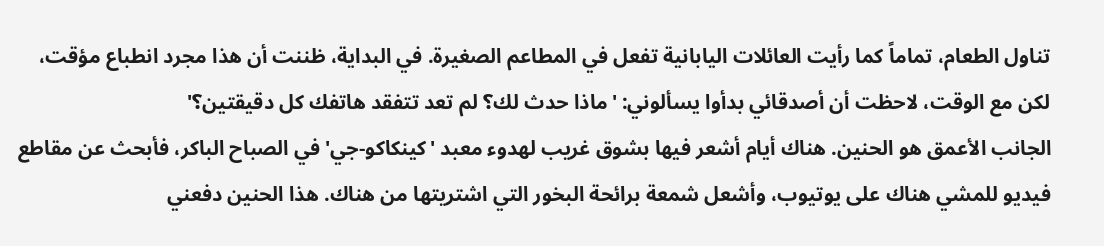تناول الطعام، تماماً كما رأيت العائلات اليابانية تفعل في المطاعم الصغيرة. في البداية، ظننت أن هذا مجرد انطباع مؤقت، لكن مع الوقت، لاحظت أن أصدقائي بدأوا يسألوني: 'ماذا حدث لك؟ لم تعد تتفقد هاتفك كل دقيقتين؟'
الجانب الأعمق هو الحنين. هناك أيام أشعر فيها بشوق غريب لهدوء معبد 'كينكاكو-جي' في الصباح الباكر، فأبحث عن مقاطع فيديو للمشي هناك على يوتيوب، وأشعل شمعة برائحة البخور التي اشتريتها من هناك. هذا الحنين دفعني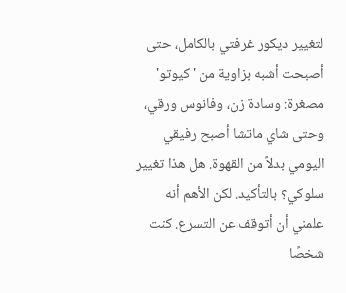لتغيير ديكور غرفتي بالكامل، حتى أصبحت أشبه بزاوية من 'كيوتو' مصغرة: وسادة زن، وفانوس ورقي، وحتى شاي ماتشا أصبح رفيقي اليومي بدلاً من القهوة. هل هذا تغيير سلوكي؟ بالتأكيد. لكن الأهم أنه علمني أن أتوقف عن التسرع. كنت شخصًا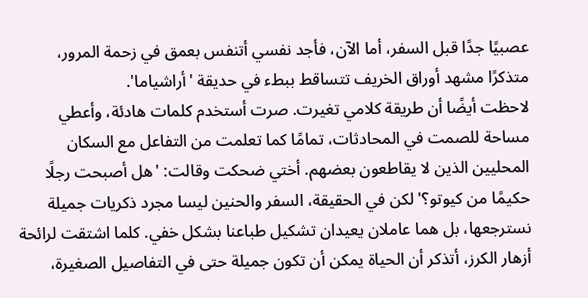عصبيًا جدًا قبل السفر، أما الآن، فأجد نفسي أتنفس بعمق في زحمة المرور، متذكرًا مشهد أوراق الخريف تتساقط ببطء في حديقة 'أراشياما'.
لاحظت أيضًا أن طريقة كلامي تغيرت. صرت أستخدم كلمات هادئة، وأعطي مساحة للصمت في المحادثات، تمامًا كما تعلمت من التفاعل مع السكان المحليين الذين لا يقاطعون بعضهم. أختي ضحكت وقالت: 'هل أصبحت رجلًا حكيمًا من كيوتو؟' لكن في الحقيقة، السفر والحنين ليسا مجرد ذكريات جميلة نسترجعها، بل هما عاملان يعيدان تشكيل طباعنا بشكل خفي. كلما اشتقت لرائحة أزهار الكرز، أتذكر أن الحياة يمكن أن تكون جميلة حتى في التفاصيل الصغيرة،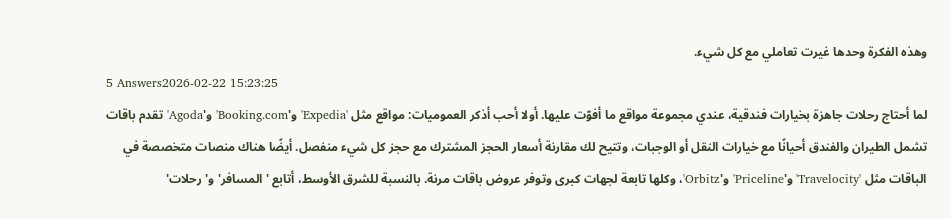وهذه الفكرة وحدها غيرت تعاملي مع كل شيء.
5 Answers2026-02-22 15:23:25
لما أحتاج رحلات جاهزة بخيارات فندقية، عندي مجموعة مواقع ما أفوّت عليها. أولا أحب أذكر العموميات: مواقع مثل 'Expedia' و'Booking.com' و'Agoda' تقدم باقات تشمل الطيران والفندق أحيانًا مع خيارات النقل أو الوجبات، وتتيح لك مقارنة أسعار الحجز المشترك مع حجز كل شيء منفصل. أيضًا هناك منصات متخصصة في الباقات مثل 'Travelocity' و'Priceline' و'Orbitz'، وكلها تابعة لجهات كبرى وتوفر عروض باقات مرنة. بالنسبة للشرق الأوسط، أتابع 'المسافر' و'رحلات'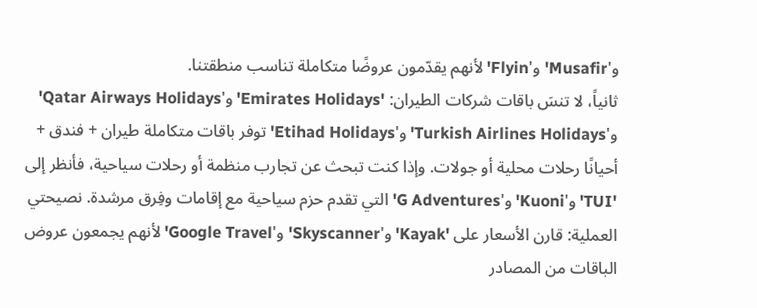و'Musafir' و'Flyin' لأنهم يقدّمون عروضًا متكاملة تناسب منطقتنا.
ثانياً، لا تنسَ باقات شركات الطيران: 'Emirates Holidays' و'Qatar Airways Holidays' و'Turkish Airlines Holidays' و'Etihad Holidays' توفر باقات متكاملة طيران + فندق + أحيانًا رحلات محلية أو جولات. وإذا كنت تبحث عن تجارب منظمة أو رحلات سياحية، فأنظر إلى 'TUI' و'Kuoni' و'G Adventures' التي تقدم حزم سياحية مع إقامات وفِرق مرشدة. نصيحتي العملية: قارن الأسعار على 'Kayak' و'Skyscanner' و'Google Travel' لأنهم يجمعون عروض الباقات من المصادر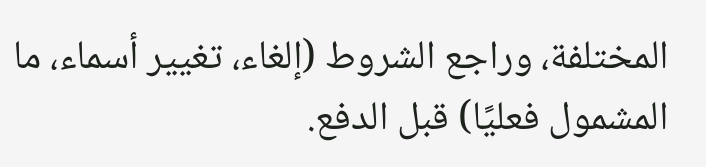المختلفة، وراجع الشروط (إلغاء، تغيير أسماء، ما المشمول فعليًا) قبل الدفع.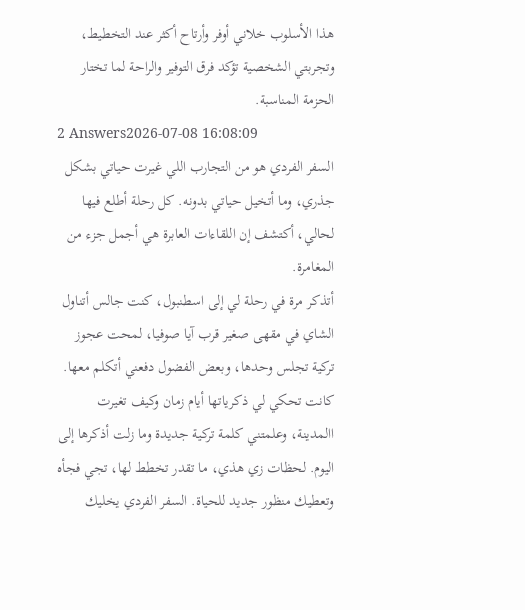هذا الأسلوب خلاني أوفر وأرتاح أكثر عند التخطيط، وتجربتي الشخصية تؤكد فرق التوفير والراحة لما تختار الحزمة المناسبة.
2 Answers2026-07-08 16:08:09
السفر الفردي هو من التجارب اللي غيرت حياتي بشكل جذري، وما أتخيل حياتي بدونه. كل رحلة أطلع فيها لحالي، أكتشف إن اللقاءات العابرة هي أجمل جزء من المغامرة.
أتذكر مرة في رحلة لي إلى اسطنبول، كنت جالس أتناول الشاي في مقهى صغير قرب آيا صوفيا، لمحت عجوز تركية تجلس وحدها، وبعض الفضول دفعني أتكلم معها. كانت تحكي لي ذكرياتها أيام زمان وكيف تغيرت االمدينة، وعلمتني كلمة تركية جديدة وما زلت أذكرها إلى اليوم. لحظات زي هذي، ما تقدر تخطط لها، تجي فجأه وتعطيك منظور جديد للحياة. السفر الفردي يخليك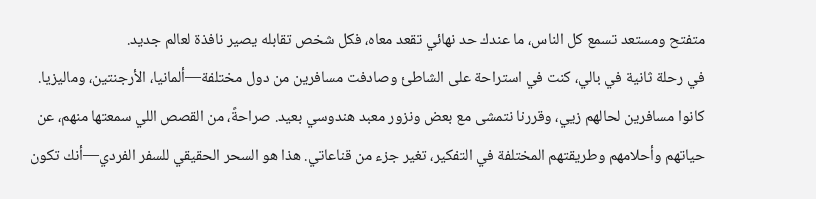متفتح ومستعد تسمع كل الناس، ما عندك حد نهائي تقعد معاه، فكل شخص تقابله يصير نافذة لعالم جديد.
في رحلة ثانية في بالي، كنت في استراحة على الشاطئ وصادفت مسافرين من دول مختلفة—ألمانيا، الأرجنتين، وماليزيا. كانوا مسافرين لحالهم زيي، وقررنا نتمشى مع بعض ونزور معبد هندوسي بعيد. صراحةً، من القصص اللي سمعتها منهم، عن حياتهم وأحلامهم وطريقتهم المختلفة في التفكير، تغير جزء من قناعاتي. هذا هو السحر الحقيقي للسفر الفردي—أنك تكون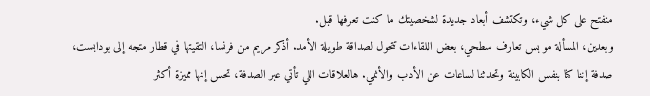منفتح على كل شيء، وتكتشف أبعاد جديدة لشخصيتك ما كنت تعرفها قبل.
وبعدين، المسألة مو بس تعارف سطحي، بعض اللقاءات تتحول لصداقة طويلة الأمد. أذكر مريم من فرنسا، التقيتها في قطار متجه إلى بودابست، صدفة إننا كنا بنفس الكابينة وتحدثنا لساعات عن الأدب والأنمي. هالعلاقات اللي تأتي عبر الصدفة، تحس إنها مميزة أكثر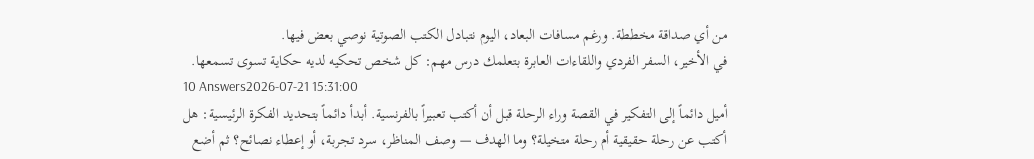من أي صداقة مخططة. ورغم مسافات البعاد، اليوم نتبادل الكتب الصوتية نوصي بعض فيها.
في الأخير، السفر الفردي واللقاءات العابرة بتعلمك درس مهم: كل شخص تحكيه لديه حكاية تسوى تسمعها.
10 Answers2026-07-21 15:31:00
أميل دائماً إلى التفكير في القصة وراء الرحلة قبل أن أكتب تعبيراً بالفرنسية. أبدأ دائماً بتحديد الفكرة الرئيسية: هل أكتب عن رحلة حقيقية أم رحلة متخيلة؟ وما الهدف — وصف المناظر، سرد تجربة، أو إعطاء نصائح؟ ثم أضع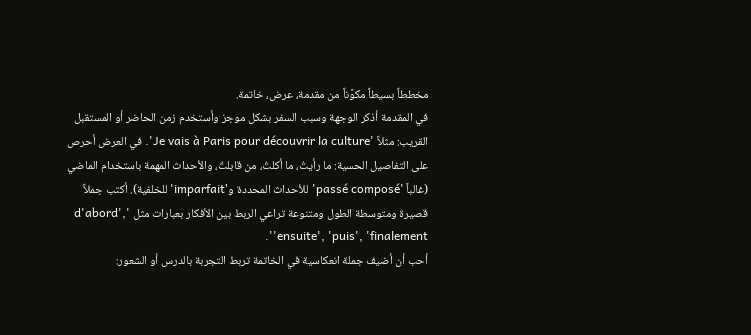مخططاً بسيطاً مكوَّناً من مقدمة، عرض، خاتمة.
في المقدمة أذكر الوجهة وسبب السفر بشكل موجز وأستخدم زمن الحاضر أو المستقبل القريب: مثلاً 'Je vais à Paris pour découvrir la culture'. في العرض أحرص على التفاصيل الحسية: ما رأيتُ، ما أكلتُ، من قابلتُ، والأحداث المهمة باستخدام الماضي (غالباً 'passé composé' للأحداث المحددة و'imparfait' للخلفية). أكتب جملاً قصيرة ومتوسطة الطول ومتنوعة تراعي الربط بين الأفكار بعبارات مثل 'd'abord', 'ensuite', 'puis', 'finalement'.
أحب أن أضيف جملة انعكاسية في الخاتمة تربط التجربة بالدرس أو الشعور: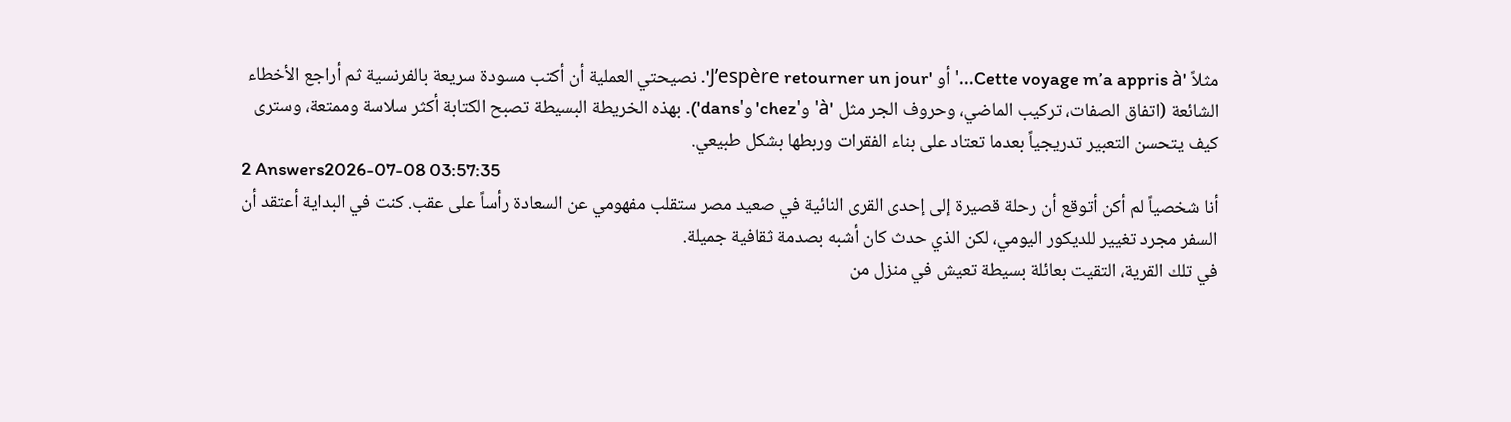مثلاً 'Cette voyage m’a appris à…' أو 'J’espère retourner un jour'. نصيحتي العملية أن أكتب مسودة سريعة بالفرنسية ثم أراجع الأخطاء الشائعة (اتفاق الصفات، تركيب الماضي، وحروف الجر مثل 'à' و'chez' و'dans'). بهذه الخريطة البسيطة تصبح الكتابة أكثر سلاسة وممتعة، وسترى كيف يتحسن التعبير تدريجياً بعدما تعتاد على بناء الفقرات وربطها بشكل طبيعي.
2 Answers2026-07-08 03:57:35
أنا شخصياً لم أكن أتوقع أن رحلة قصيرة إلى إحدى القرى النائية في صعيد مصر ستقلب مفهومي عن السعادة رأساً على عقب. كنت في البداية أعتقد أن السفر مجرد تغيير للديكور اليومي، لكن الذي حدث كان أشبه بصدمة ثقافية جميلة.
في تلك القرية، التقيت بعائلة بسيطة تعيش في منزل من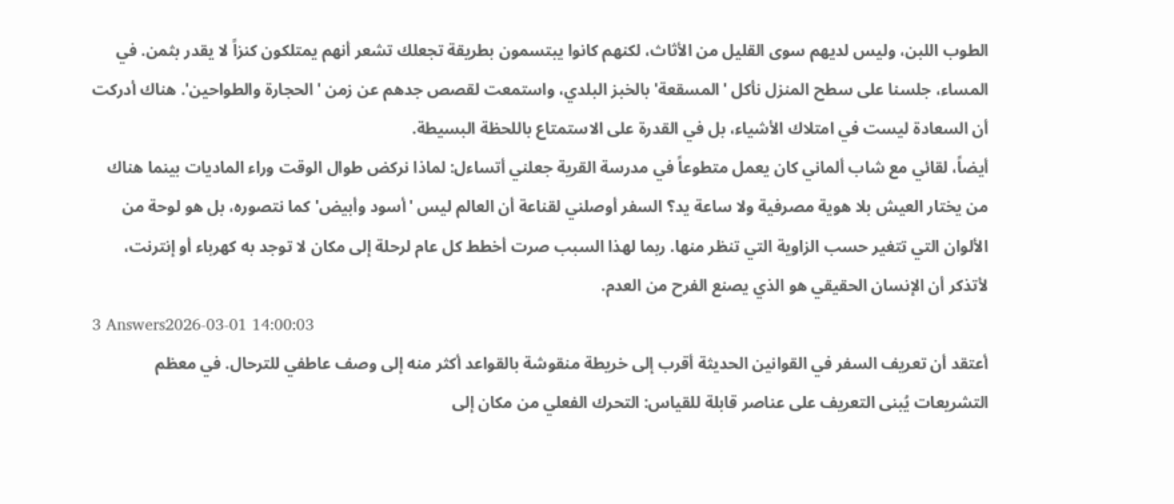الطوب اللبن، وليس لديهم سوى القليل من الأثاث، لكنهم كانوا يبتسمون بطريقة تجعلك تشعر أنهم يمتلكون كنزاً لا يقدر بثمن. في المساء، جلسنا على سطح المنزل نأكل 'المسقعة' بالخبز البلدي، واستمعت لقصص جدهم عن زمن 'الحجارة والطواحين'. هناك أدركت أن السعادة ليست في امتلاك الأشياء، بل في القدرة على الاستمتاع باللحظة البسيطة.
أيضاً، لقائي مع شاب ألماني كان يعمل متطوعاً في مدرسة القرية جعلني أتساءل: لماذا نركض طوال الوقت وراء الماديات بينما هناك من يختار العيش بلا هوية مصرفية ولا ساعة يد؟ السفر أوصلني لقناعة أن العالم ليس 'أسود وأبيض' كما نتصوره، بل هو لوحة من الألوان التي تتغير حسب الزاوية التي تنظر منها. ربما لهذا السبب صرت أخطط كل عام لرحلة إلى مكان لا توجد به كهرباء أو إنترنت، لأتذكر أن الإنسان الحقيقي هو الذي يصنع الفرح من العدم.
3 Answers2026-03-01 14:00:03
أعتقد أن تعريف السفر في القوانين الحديثة أقرب إلى خريطة منقوشة بالقواعد أكثر منه إلى وصف عاطفي للترحال. في معظم التشريعات يُبنى التعريف على عناصر قابلة للقياس: التحرك الفعلي من مكان إلى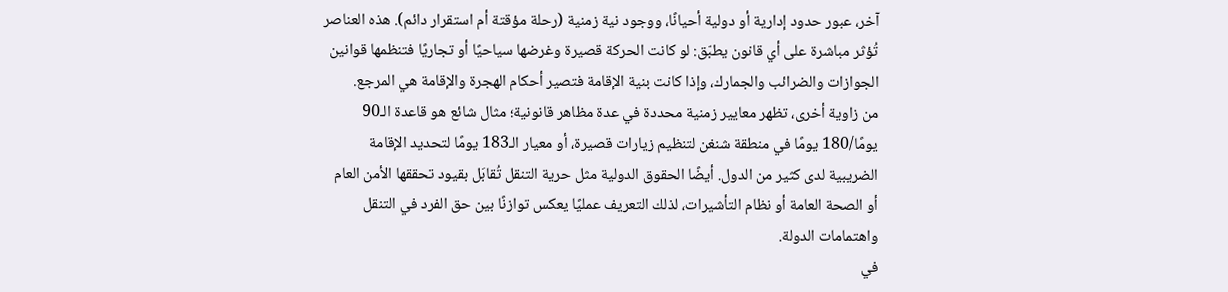آخر، عبور حدود إدارية أو دولية أحيانًا، ووجود نية زمنية (رحلة مؤقتة أم استقرار دائم). هذه العناصر تُؤثر مباشرة على أي قانون يطبّق: لو كانت الحركة قصيرة وغرضها سياحيًا أو تجاريًا فتنظمها قوانين الجوازات والضرائب والجمارك، وإذا كانت بنية الإقامة فتصير أحكام الهجرة والإقامة هي المرجع.
من زاوية أخرى، تظهر معايير زمنية محددة في عدة مظاهر قانونية؛ مثال شائع هو قاعدة الـ90 يومًا/180 يومًا في منطقة شنغن لتنظيم زيارات قصيرة، أو معيار الـ183 يومًا لتحديد الإقامة الضريبية لدى كثير من الدول. أيضًا الحقوق الدولية مثل حرية التنقل تُقابَل بقيود تحققها الأمن العام أو الصحة العامة أو نظام التأشيرات، لذلك التعريف عمليًا يعكس توازنًا بين حق الفرد في التنقل واهتمامات الدولة.
في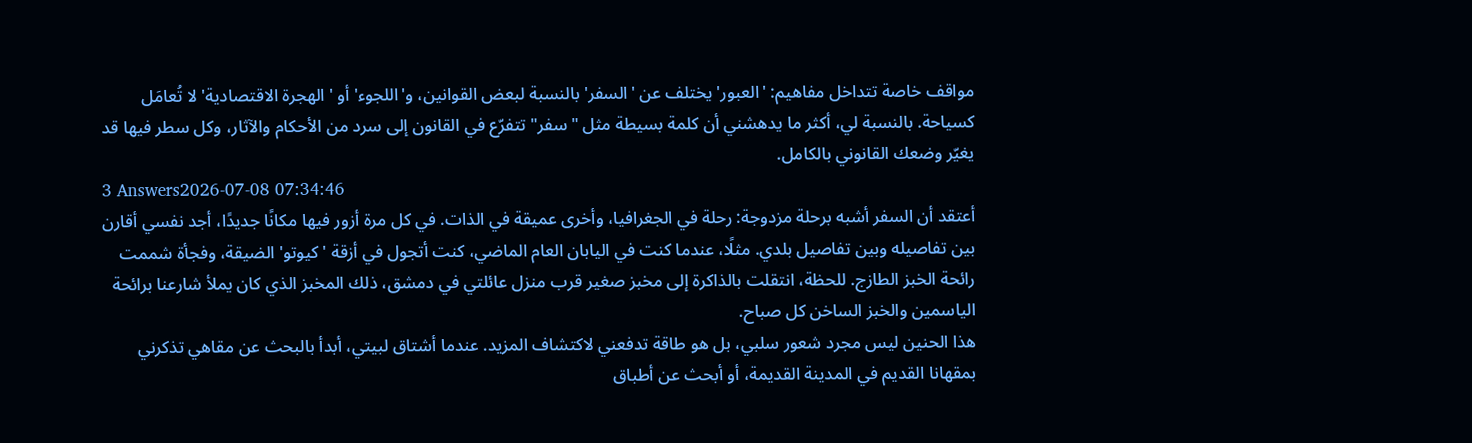مواقف خاصة تتداخل مفاهيم: 'العبور' يختلف عن 'السفر' بالنسبة لبعض القوانين، و'اللجوء' أو 'الهجرة الاقتصادية' لا تُعامَل كسياحة. بالنسبة لي، أكثر ما يدهشني أن كلمة بسيطة مثل "سفر" تتفرّع في القانون إلى سرد من الأحكام والآثار، وكل سطر فيها قد يغيّر وضعك القانوني بالكامل.
3 Answers2026-07-08 07:34:46
أعتقد أن السفر أشبه برحلة مزدوجة: رحلة في الجغرافيا، وأخرى عميقة في الذات. في كل مرة أزور فيها مكانًا جديدًا، أجد نفسي أقارن بين تفاصيله وبين تفاصيل بلدي. مثلًا، عندما كنت في اليابان العام الماضي، كنت أتجول في أزقة 'كيوتو' الضيقة، وفجأة شممت رائحة الخبز الطازج. للحظة، انتقلت بالذاكرة إلى مخبز صغير قرب منزل عائلتي في دمشق، ذلك المخبز الذي كان يملأ شارعنا برائحة الياسمين والخبز الساخن كل صباح.
هذا الحنين ليس مجرد شعور سلبي، بل هو طاقة تدفعني لاكتشاف المزيد. عندما أشتاق لبيتي، أبدأ بالبحث عن مقاهي تذكرني بمقهانا القديم في المدينة القديمة، أو أبحث عن أطباق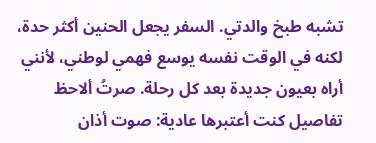تشبه طبخ والدتي. السفر يجعل الحنين أكثر حدة، لكنه في الوقت نفسه يوسع فهمي لوطني، لأنني أراه بعيون جديدة بعد كل رحلة. صرتُ ألاحظ تفاصيل كنت أعتبرها عادية: صوت أذان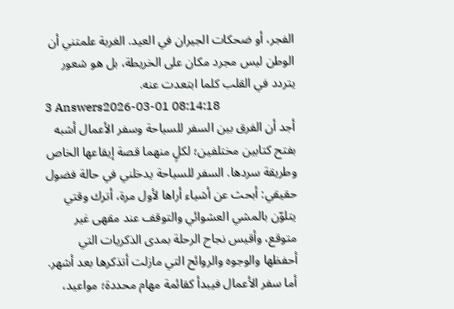الفجر، أو ضحكات الجيران في العيد. الغربة علمتني أن الوطن ليس مجرد مكان على الخريطة، بل هو شعور يتردد في القلب كلما ابتعدت عنه.
3 Answers2026-03-01 08:14:18
أجد أن الفرق بين السفر للسياحة وسفر الأعمال أشبه بفتح كتابين مختلفين؛ لكلٍ منهما قصة إيقاعها الخاص وطريقة سردها. السفر للسياحة يدخلني في حالة فضول حقيقي: أبحث عن أشياء أراها لأول مرة، أترك وقتي يتلوّن بالمشي العشوائي والتوقف عند مقهى غير متوقع، وأقيس نجاح الرحلة بمدى الذكريات التي أحفظها والوجوه والروائح التي مازلت أتذكرها بعد أشهر.
أما سفر الأعمال فيبدأ كقائمة مهام محددة؛ مواعيد،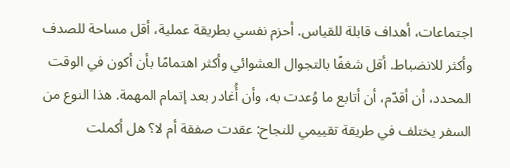اجتماعات، أهداف قابلة للقياس. أحزم نفسي بطريقة عملية، أقل مساحة للصدف وأكثر للانضباط. أقل شغفًا بالتجوال العشوائي وأكثر اهتمامًا بأن أكون في الوقت المحدد، أن أقدّم، أن أتابع ما وُعدت به، وأن أُغادر بعد إتمام المهمة. هذا النوع من السفر يختلف في طريقة تقييمي للنجاح: عقدت صفقة أم لا؟ هل أكملت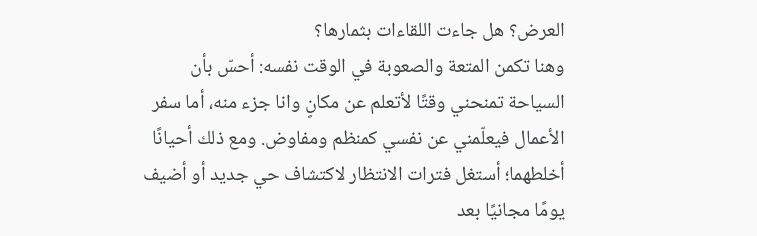العرض؟ هل جاءت اللقاءات بثمارها؟
وهنا تكمن المتعة والصعوبة في الوقت نفسه: أحسّ بأن السياحة تمنحني وقتًا لأتعلم عن مكانٍ وانا جزء منه، أما سفر الأعمال فيعلّمني عن نفسي كمنظم ومفاوض. ومع ذلك أحيانًا أخلطهما؛ أستغل فترات الانتظار لاكتشاف حي جديد أو أضيف يومًا مجانيًا بعد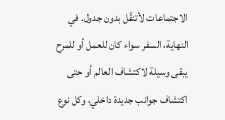الاجتماعات لأتنقّل بدون جدول. في النهاية، السفر سواء كان للعمل أو للمرح يبقى وسيلة لاكتشاف العالم أو حتى اكتشاف جوانب جديدة داخلي، وكل نوع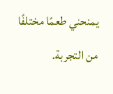يمنحني طعمًا مختلفًا من التجربة.